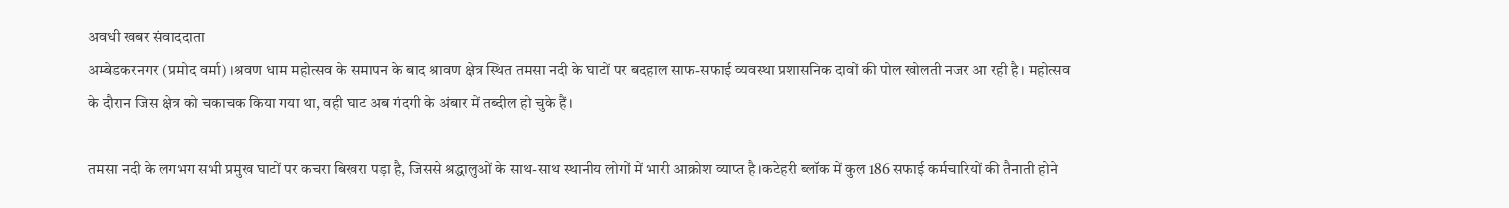अवधी खबर संवाददाता
अम्बेडकरनगर (प्रमोद वर्मा) ।श्रवण धाम महोत्सव के समापन के बाद श्रावण क्षेत्र स्थित तमसा नदी के घाटों पर बदहाल साफ-सफाई व्यवस्था प्रशासनिक दावों की पोल खोलती नजर आ रही है। महोत्सव के दौरान जिस क्षेत्र को चकाचक किया गया था, वही घाट अब गंदगी के अंबार में तब्दील हो चुके हैं।

तमसा नदी के लगभग सभी प्रमुख घाटों पर कचरा बिखरा पड़ा है, जिससे श्रद्धालुओं के साथ-साथ स्थानीय लोगों में भारी आक्रोश व्याप्त है।कटेहरी ब्लॉक में कुल 186 सफाई कर्मचारियों की तैनाती होने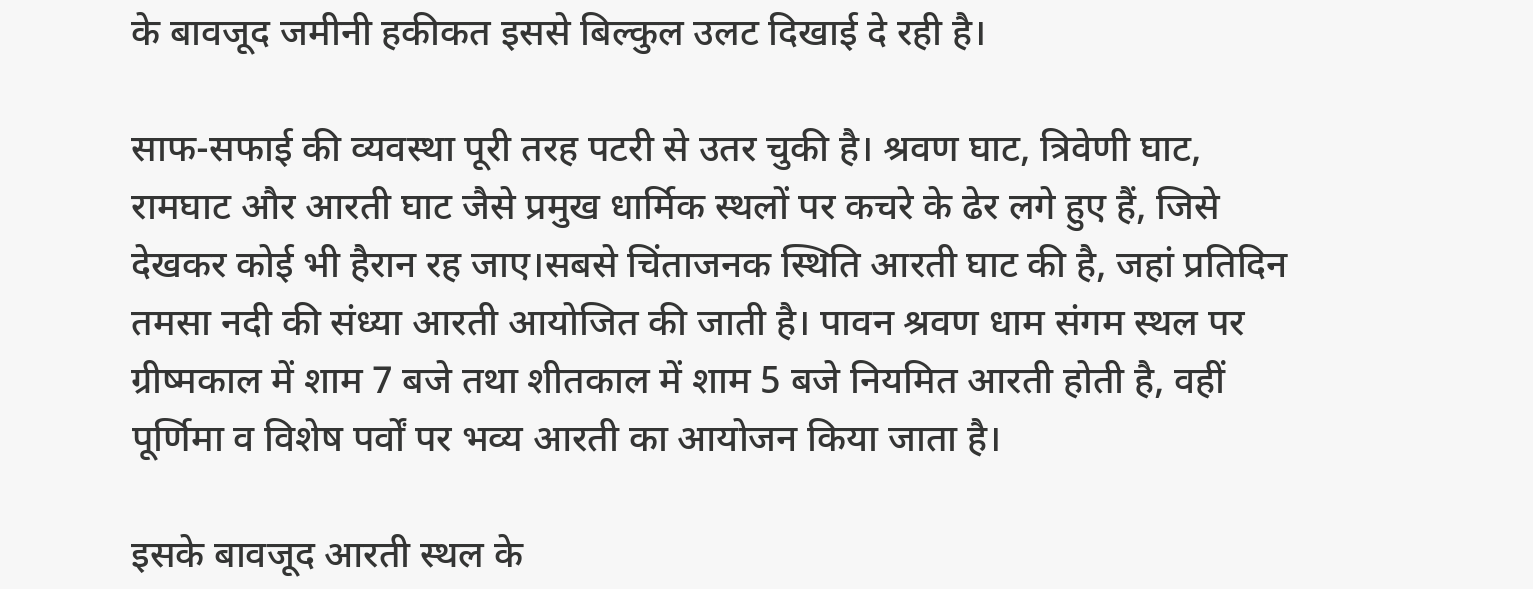के बावजूद जमीनी हकीकत इससे बिल्कुल उलट दिखाई दे रही है।

साफ-सफाई की व्यवस्था पूरी तरह पटरी से उतर चुकी है। श्रवण घाट, त्रिवेणी घाट, रामघाट और आरती घाट जैसे प्रमुख धार्मिक स्थलों पर कचरे के ढेर लगे हुए हैं, जिसे देखकर कोई भी हैरान रह जाए।सबसे चिंताजनक स्थिति आरती घाट की है, जहां प्रतिदिन तमसा नदी की संध्या आरती आयोजित की जाती है। पावन श्रवण धाम संगम स्थल पर ग्रीष्मकाल में शाम 7 बजे तथा शीतकाल में शाम 5 बजे नियमित आरती होती है, वहीं पूर्णिमा व विशेष पर्वों पर भव्य आरती का आयोजन किया जाता है।

इसके बावजूद आरती स्थल के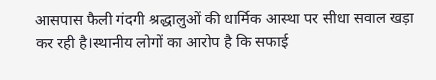आसपास फैली गंदगी श्रद्धालुओं की धार्मिक आस्था पर सीधा सवाल खड़ा कर रही है।स्थानीय लोगों का आरोप है कि सफाई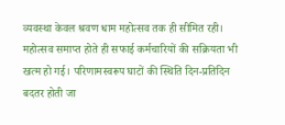व्यवस्था केवल श्रवण धाम महोत्सव तक ही सीमित रही। महोत्सव समाप्त होते ही सफाई कर्मचारियों की सक्रियता भी खत्म हो गई। परिणामस्वरूप घाटों की स्थिति दिन-प्रतिदिन बदतर होती जा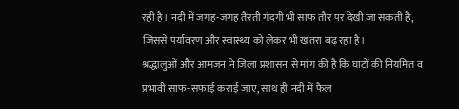रही है। नदी में जगह-जगह तैरती गंदगी भी साफ तौर पर देखी जा सकती है, जिससे पर्यावरण और स्वास्थ्य को लेकर भी खतरा बढ़ रहा है।
श्रद्धालुओं और आमजन ने जिला प्रशासन से मांग की है कि घाटों की नियमित व प्रभावी साफ-सफाई कराई जाए, साथ ही नदी में फैल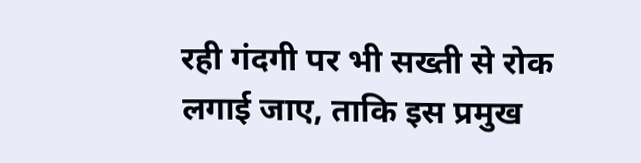रही गंदगी पर भी सख्ती से रोक लगाई जाए, ताकि इस प्रमुख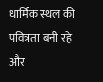धार्मिक स्थल की पवित्रता बनी रहे और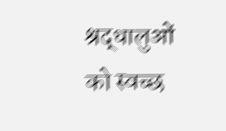श्रद्धालुओं को स्वच्छ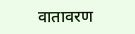वातावरण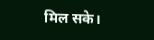मिल सके।